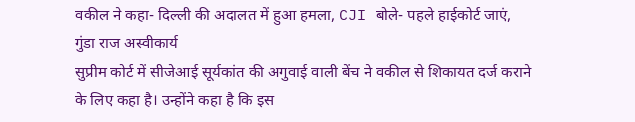वकील ने कहा- दिल्ली की अदालत में हुआ हमला, CJI बोले- पहले हाईकोर्ट जाएं, गुंडा राज अस्वीकार्य
सुप्रीम कोर्ट में सीजेआई सूर्यकांत की अगुवाई वाली बेंच ने वकील से शिकायत दर्ज कराने के लिए कहा है। उन्होंने कहा है कि इस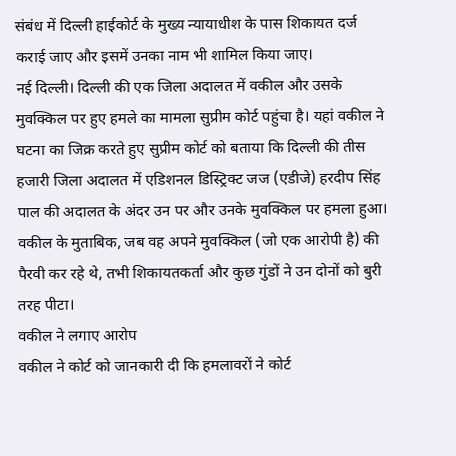संबंध में दिल्ली हाईकोर्ट के मुख्य न्यायाधीश के पास शिकायत दर्ज कराई जाए और इसमें उनका नाम भी शामिल किया जाए।
नई दिल्ली। दिल्ली की एक जिला अदालत में वकील और उसके मुवक्किल पर हुए हमले का मामला सुप्रीम कोर्ट पहुंचा है। यहां वकील ने घटना का जिक्र करते हुए सुप्रीम कोर्ट को बताया कि दिल्ली की तीस हजारी जिला अदालत में एडिशनल डिस्ट्रिक्ट जज (एडीजे) हरदीप सिंह पाल की अदालत के अंदर उन पर और उनके मुवक्किल पर हमला हुआ। वकील के मुताबिक, जब वह अपने मुवक्किल (जो एक आरोपी है) की पैरवी कर रहे थे, तभी शिकायतकर्ता और कुछ गुंडों ने उन दोनों को बुरी तरह पीटा।
वकील ने लगाए आरोप
वकील ने कोर्ट को जानकारी दी कि हमलावरों ने कोर्ट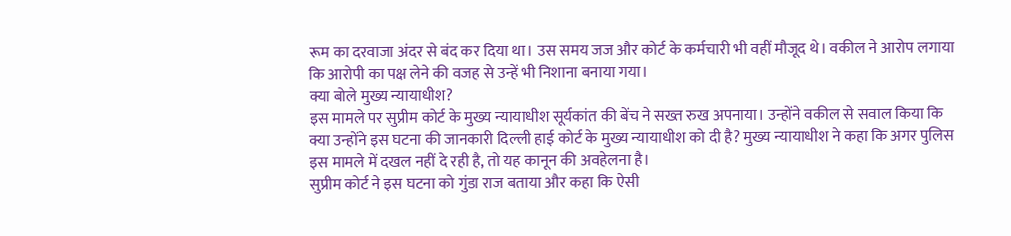रूम का दरवाजा अंदर से बंद कर दिया था। उस समय जज और कोर्ट के कर्मचारी भी वहीं मौजूद थे। वकील ने आरोप लगाया कि आरोपी का पक्ष लेने की वजह से उन्हें भी निशाना बनाया गया।
क्या बोले मुख्य न्यायाधीश?
इस मामले पर सुप्रीम कोर्ट के मुख्य न्यायाधीश सूर्यकांत की बेंच ने सख्त रुख अपनाया। उन्होंने वकील से सवाल किया कि क्या उन्होंने इस घटना की जानकारी दिल्ली हाई कोर्ट के मुख्य न्यायाधीश को दी है? मुख्य न्यायाधीश ने कहा कि अगर पुलिस इस मामले में दखल नहीं दे रही है, तो यह कानून की अवहेलना है।
सुप्रीम कोर्ट ने इस घटना को गुंडा राज बताया और कहा कि ऐसी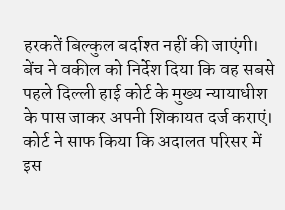हरकतें बिल्कुल बर्दाश्त नहीं की जाएंगी। बेंच ने वकील को निर्देश दिया कि वह सबसे पहले दिल्ली हाई कोर्ट के मुख्य न्यायाधीश के पास जाकर अपनी शिकायत दर्ज कराएं। कोर्ट ने साफ किया कि अदालत परिसर में इस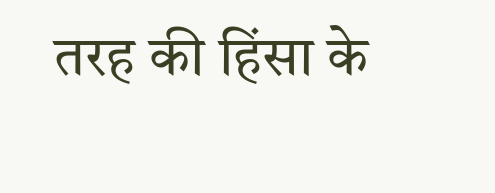तरह की हिंसा के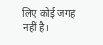लिए कोई जगह नहीं है।